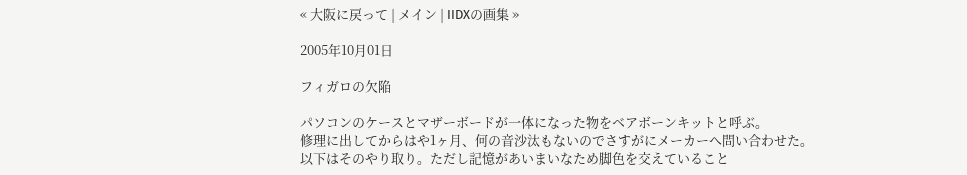« 大阪に戻って | メイン | IIDXの画集 »

2005年10月01日

フィガロの欠陥

パソコンのケースとマザーボードが一体になった物をベアボーンキットと呼ぶ。
修理に出してからはや1ヶ月、何の音沙汰もないのでさすがにメーカーへ問い合わせた。
以下はそのやり取り。ただし記憶があいまいなため脚色を交えていること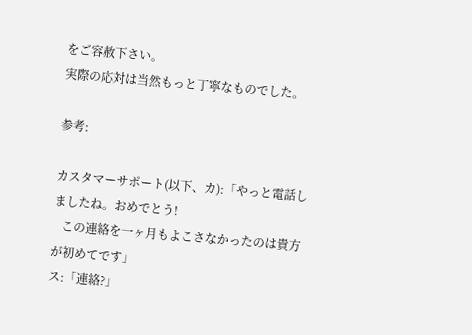をご容赦下さい。
実際の応対は当然もっと丁寧なものでした。

参考:

カスタマーサポート(以下、カ):「やっと電話しましたね。おめでとう!
   この連絡を一ヶ月もよこさなかったのは貴方が初めてです」
ス:「連絡?」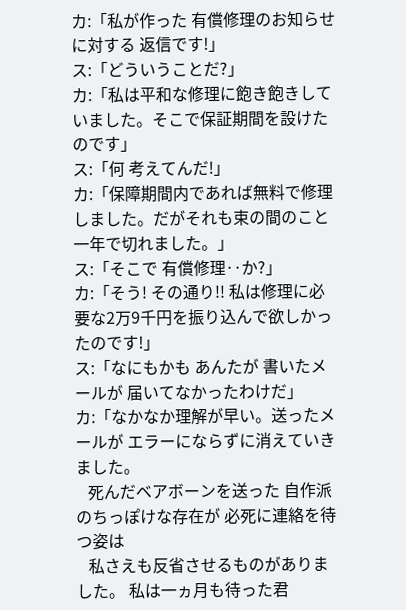カ:「私が作った 有償修理のお知らせに対する 返信です!」
ス:「どういうことだ?」
カ:「私は平和な修理に飽き飽きしていました。そこで保証期間を設けたのです」
ス:「何 考えてんだ!」
カ:「保障期間内であれば無料で修理しました。だがそれも束の間のこと 一年で切れました。」
ス:「そこで 有償修理‥か?」
カ:「そう! その通り!! 私は修理に必要な2万9千円を振り込んで欲しかったのです!」
ス:「なにもかも あんたが 書いたメールが 届いてなかったわけだ」
カ:「なかなか理解が早い。送ったメールが エラーにならずに消えていきました。
   死んだベアボーンを送った 自作派のちっぽけな存在が 必死に連絡を待つ姿は
   私さえも反省させるものがありました。 私は一ヵ月も待った君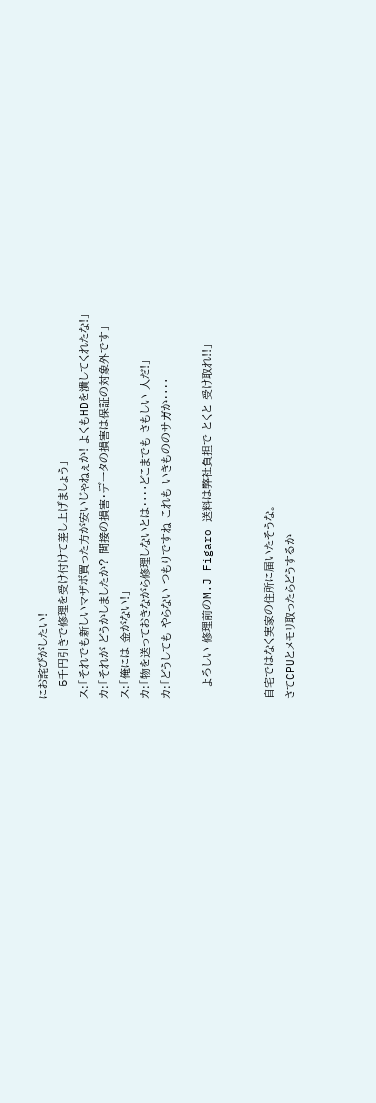にお詫びがしたい!
   5千円引きで修理を受け付けて差し上げましょう」
ス:「それでも新しいマザボ買った方が安いじゃねぇか! よくもHDを潰してくれたな!」
カ:「それが どうかしましたか? 間接の損害・データの損害は保証の対象外です」
ス:「俺には 金がない!」
カ:「物を送っておきながら修理しないとは‥‥どこまでも さもしい 人だ!」
カ:「どうしても やらない つもりですね これも いきもののサガか‥‥

   よろしい 修理前のM.J Figaro 送料は弊社負担で とくと 受け取れ!!」


自宅ではなく実家の住所に届いたそうな。
さてCPUとメモリ取ったらどうするか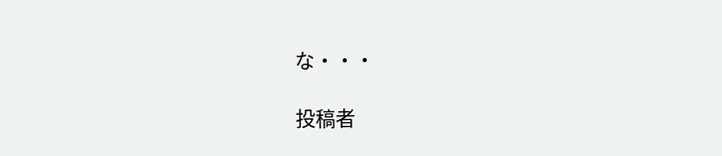な・・・

投稿者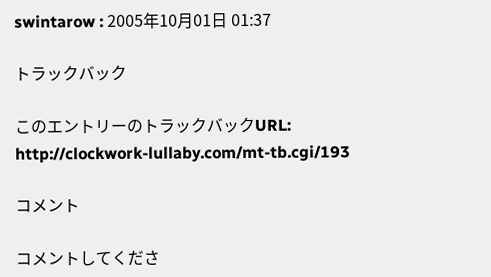swintarow : 2005年10月01日 01:37

トラックバック

このエントリーのトラックバックURL:
http://clockwork-lullaby.com/mt-tb.cgi/193

コメント

コメントしてくださ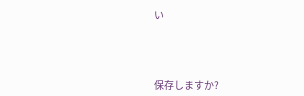い




保存しますか?